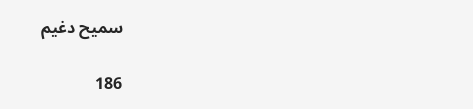سميح دغيم

186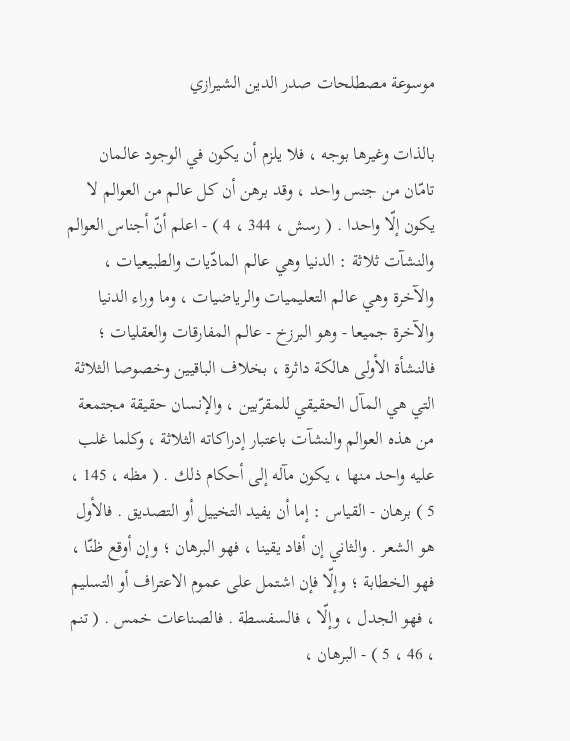موسوعة مصطلحات صدر الدين الشيرازي

بالذات وغيرها بوجه ، فلا يلزم أن يكون في الوجود عالمان تامّان من جنس واحد ، وقد برهن أن كل عالم من العوالم لا يكون إلّا واحدا . ( رسش ، 344 ، 4 ) - اعلم أنّ أجناس العوالم والنشآت ثلاثة : الدنيا وهي عالم المادّيات والطبيعيات ، والآخرة وهي عالم التعليميات والرياضيات ، وما وراء الدنيا والآخرة جميعا - وهو البرزخ - عالم المفارقات والعقليات ؛ فالنشأة الأولى هالكة داثرة ، بخلاف الباقيين وخصوصا الثلاثة التي هي المآل الحقيقي للمقرّبين ، والإنسان حقيقة مجتمعة من هذه العوالم والنشآت باعتبار إدراكاته الثلاثة ، وكلما غلب عليه واحد منها ، يكون مآله إلى أحكام ذلك . ( مظه ، 145 ، 5 ) برهان - القياس : إما أن يفيد التخييل أو التصديق . فالأول هو الشعر . والثاني إن أفاد يقينا ، فهو البرهان ؛ وإن أوقع ظنّا ، فهو الخطابة ؛ وإلّا فإن اشتمل على عموم الاعتراف أو التسليم ، فهو الجدل ، وإلّا ، فالسفسطة . فالصناعات خمس . ( تنم ، 46 ، 5 ) - البرهان ،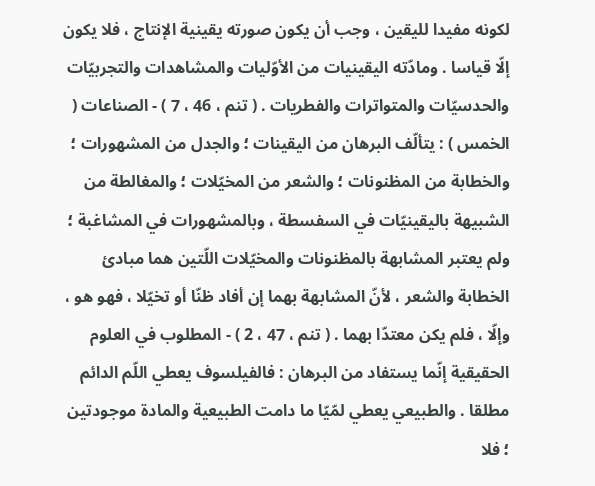لكونه مفيدا لليقين ، وجب أن يكون صورته يقينية الإنتاج ، فلا يكون إلّا قياسا . ومادّته اليقينيات من الأوّليات والمشاهدات والتجربيّات والحدسيّات والمتواترات والفطريات . ( تنم ، 46 ، 7 ) - الصناعات ( الخمس ) : يتألّف البرهان من اليقينات ؛ والجدل من المشهورات ؛ والخطابة من المظنونات ؛ والشعر من المخيّلات ؛ والمغالطة من الشبيهة باليقينيّات في السفسطة ، وبالمشهورات في المشاغبة ؛ ولم يعتبر المشابهة بالمظنونات والمخيّلات اللّتين هما مبادئ الخطابة والشعر ، لأنّ المشابهة بهما إن أفاد ظنّا أو تخيّلا ، فهو هو ، وإلّا ، فلم يكن معتدّا بهما . ( تنم ، 47 ، 2 ) - المطلوب في العلوم الحقيقية إنّما يستفاد من البرهان : فالفيلسوف يعطي اللّم الدائم مطلقا . والطبيعي يعطي لمّيّا ما دامت الطبيعية والمادة موجودتين ؛ فلا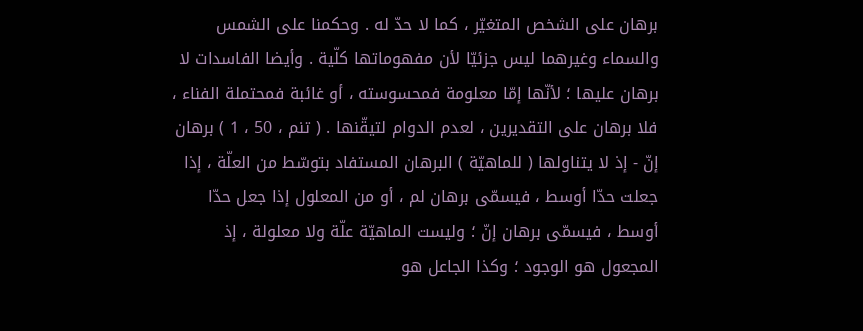برهان على الشخص المتغيّر ، كما لا حدّ له . وحكمنا على الشمس والسماء وغيرهما ليس جزئيّا لأن مفهوماتها كلّية . وأيضا الفاسدات لا برهان عليها ؛ لأنّها إمّا معلومة فمحسوسته ، أو غائبة فمحتملة الفناء ، فلا برهان على التقديرين ، لعدم الدوام لتيقّنها . ( تنم ، 50 ، 1 ) برهان إنّ - إذ لا يتناولها ( للماهيّة ) البرهان المستفاد بتوسّط من العلّة ، إذا جعلت حدّا أوسط ، فيسمّى برهان لم ، أو من المعلول إذا جعل حدّا أوسط ، فيسمّى برهان إنّ ؛ وليست الماهيّة علّة ولا معلولة ، إذ المجعول هو الوجود ؛ وكذا الجاعل هو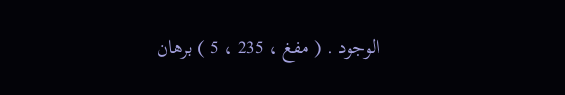الوجود . ( مفغ ، 235 ، 5 ) برهان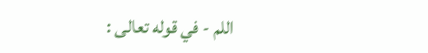اللم - في قوله تعالى :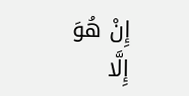إِنْ هُوَ إِلَّا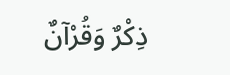ذِكْرٌ وَقُرْآنٌ